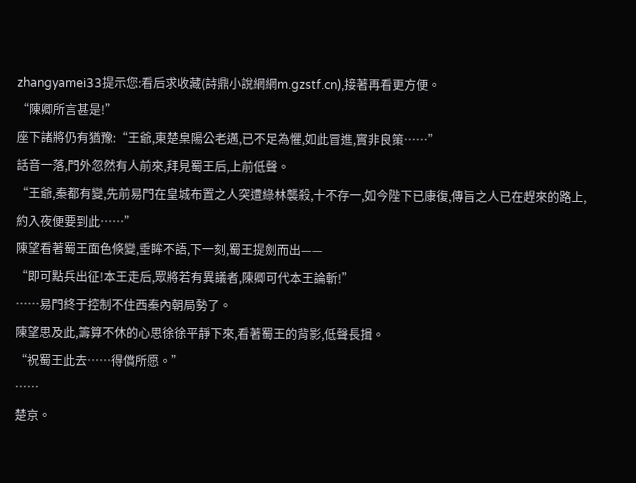zhangyamei33提示您:看后求收藏(詩鼎小說網網m.gzstf.cn),接著再看更方便。
“陳卿所言甚是!”
座下諸將仍有猶豫:“王爺,東楚臬陽公老邁,已不足為懼,如此冒進,實非良策……”
話音一落,門外忽然有人前來,拜見蜀王后,上前低聲。
“王爺,秦都有變,先前易門在皇城布置之人突遭綠林襲殺,十不存一,如今陛下已康復,傳旨之人已在趕來的路上,約入夜便要到此……”
陳望看著蜀王面色倏變,垂眸不語,下一刻,蜀王提劍而出——
“即可點兵出征!本王走后,眾將若有異議者,陳卿可代本王論斬!”
……易門終于控制不住西秦內朝局勢了。
陳望思及此,籌算不休的心思徐徐平靜下來,看著蜀王的背影,低聲長揖。
“祝蜀王此去……得償所愿。”
……
楚京。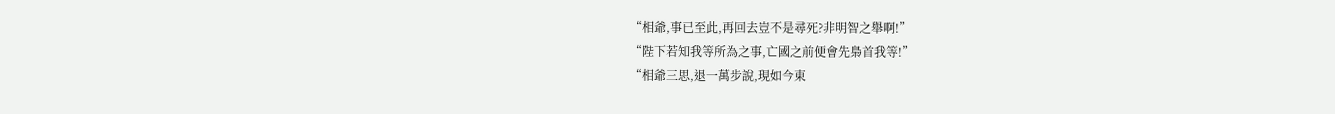“相爺,事已至此,再回去豈不是尋死?非明智之舉啊!”
“陛下若知我等所為之事,亡國之前便會先梟首我等!”
“相爺三思,退一萬步說,現如今東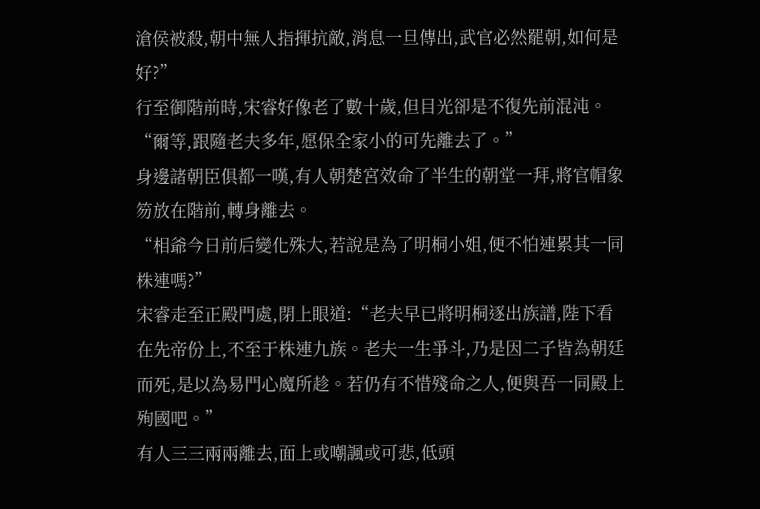滄侯被殺,朝中無人指揮抗敵,消息一旦傳出,武官必然罷朝,如何是好?”
行至御階前時,宋睿好像老了數十歲,但目光卻是不復先前混沌。
“爾等,跟隨老夫多年,愿保全家小的可先離去了。”
身邊諸朝臣俱都一嘆,有人朝楚宮效命了半生的朝堂一拜,將官帽象笏放在階前,轉身離去。
“相爺今日前后變化殊大,若說是為了明桐小姐,便不怕連累其一同株連嗎?”
宋睿走至正殿門處,閉上眼道:“老夫早已將明桐逐出族譜,陛下看在先帝份上,不至于株連九族。老夫一生爭斗,乃是因二子皆為朝廷而死,是以為易門心魔所趁。若仍有不惜殘命之人,便與吾一同殿上殉國吧。”
有人三三兩兩離去,面上或嘲諷或可悲,低頭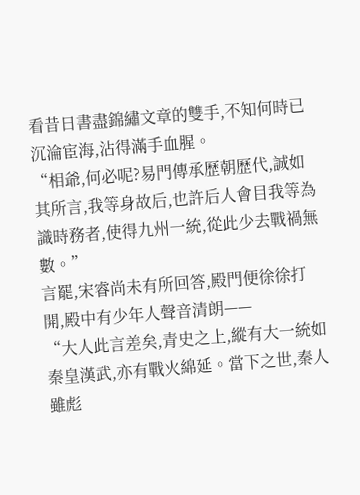看昔日書盡錦繡文章的雙手,不知何時已沉淪宦海,沾得滿手血腥。
“相爺,何必呢?易門傳承歷朝歷代,誠如其所言,我等身故后,也許后人會目我等為識時務者,使得九州一統,從此少去戰禍無數。”
言罷,宋睿尚未有所回答,殿門便徐徐打開,殿中有少年人聲音清朗——
“大人此言差矣,青史之上,縱有大一統如秦皇漢武,亦有戰火綿延。當下之世,秦人雖彪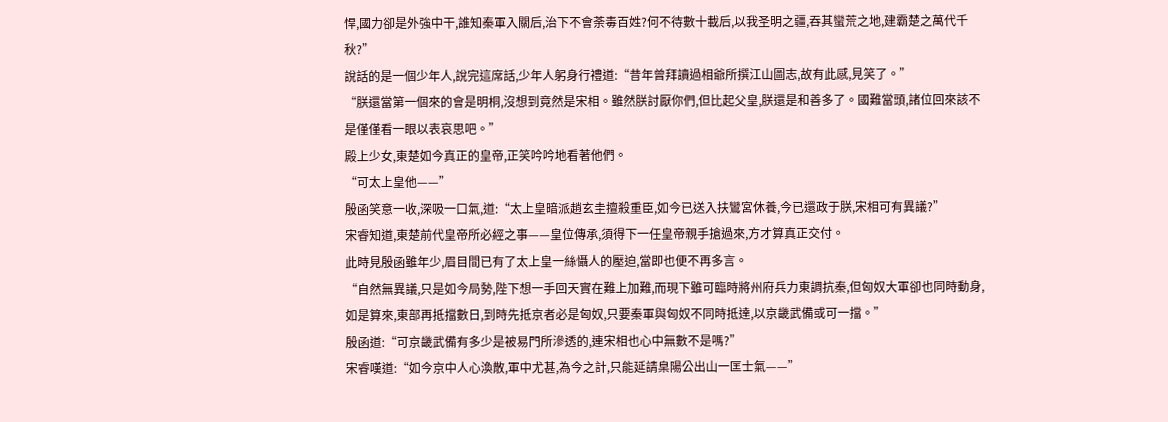悍,國力卻是外強中干,誰知秦軍入關后,治下不會荼毒百姓?何不待數十載后,以我圣明之疆,吞其蠻荒之地,建霸楚之萬代千秋?”
說話的是一個少年人,說完這席話,少年人躬身行禮道:“昔年曾拜讀過相爺所撰江山圖志,故有此感,見笑了。”
“朕還當第一個來的會是明桐,沒想到竟然是宋相。雖然朕討厭你們,但比起父皇,朕還是和善多了。國難當頭,諸位回來該不是僅僅看一眼以表哀思吧。”
殿上少女,東楚如今真正的皇帝,正笑吟吟地看著他們。
“可太上皇他——”
殷函笑意一收,深吸一口氣,道:“太上皇暗派趙玄圭擅殺重臣,如今已送入扶鸞宮休養,今已還政于朕,宋相可有異議?”
宋睿知道,東楚前代皇帝所必經之事——皇位傳承,須得下一任皇帝親手搶過來,方才算真正交付。
此時見殷函雖年少,眉目間已有了太上皇一絲懾人的壓迫,當即也便不再多言。
“自然無異議,只是如今局勢,陛下想一手回天實在難上加難,而現下雖可臨時將州府兵力東調抗秦,但匈奴大軍卻也同時動身,如是算來,東部再抵擋數日,到時先抵京者必是匈奴,只要秦軍與匈奴不同時抵達,以京畿武備或可一擋。”
殷函道:“可京畿武備有多少是被易門所滲透的,連宋相也心中無數不是嗎?”
宋睿嘆道:“如今京中人心渙散,軍中尤甚,為今之計,只能延請臬陽公出山一匡士氣——”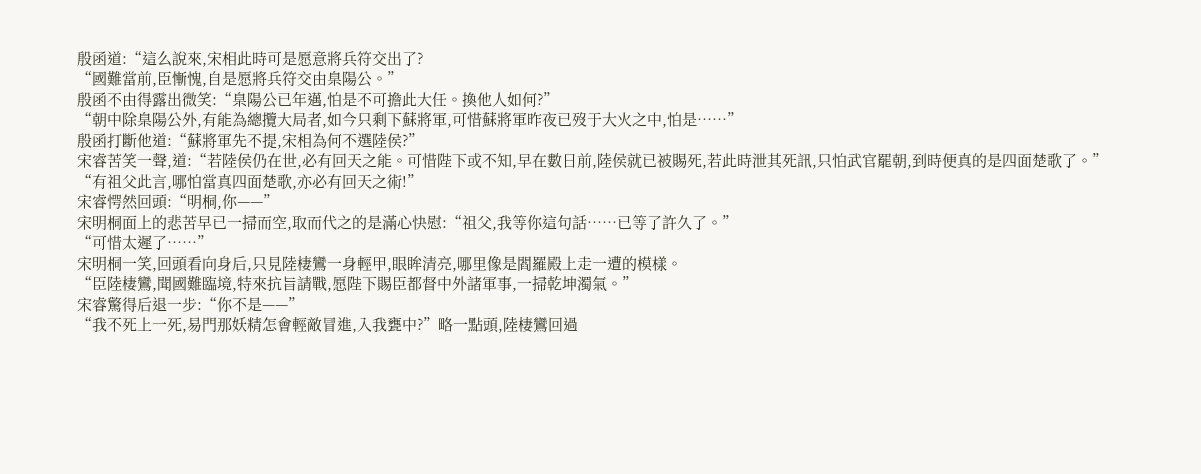殷函道:“這么說來,宋相此時可是愿意將兵符交出了?
“國難當前,臣慚愧,自是愿將兵符交由臬陽公。”
殷函不由得露出微笑:“臬陽公已年邁,怕是不可擔此大任。換他人如何?”
“朝中除臬陽公外,有能為總攬大局者,如今只剩下蘇將軍,可惜蘇將軍昨夜已歿于大火之中,怕是……”
殷函打斷他道:“蘇將軍先不提,宋相為何不選陸侯?”
宋睿苦笑一聲,道:“若陸侯仍在世,必有回天之能。可惜陛下或不知,早在數日前,陸侯就已被賜死,若此時泄其死訊,只怕武官罷朝,到時便真的是四面楚歌了。”
“有祖父此言,哪怕當真四面楚歌,亦必有回天之術!”
宋睿愕然回頭:“明桐,你——”
宋明桐面上的悲苦早已一掃而空,取而代之的是滿心快慰:“祖父,我等你這句話……已等了許久了。”
“可惜太遲了……”
宋明桐一笑,回頭看向身后,只見陸棲鸞一身輕甲,眼眸清亮,哪里像是閻羅殿上走一遭的模樣。
“臣陸棲鸞,聞國難臨境,特來抗旨請戰,愿陛下賜臣都督中外諸軍事,一掃乾坤濁氣。”
宋睿驚得后退一步:“你不是——”
“我不死上一死,易門那妖精怎會輕敵冒進,入我甕中?”略一點頭,陸棲鸞回過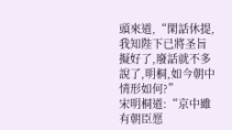頭來道,“閑話休提,我知陛下已將圣旨擬好了,廢話就不多說了,明桐,如今朝中情形如何?”
宋明桐道:“京中雖有朝臣愿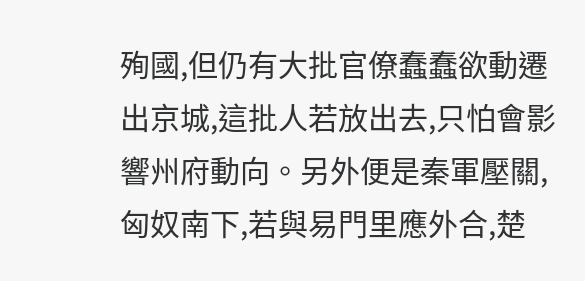殉國,但仍有大批官僚蠢蠢欲動遷出京城,這批人若放出去,只怕會影響州府動向。另外便是秦軍壓關,匈奴南下,若與易門里應外合,楚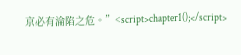京必有淪陷之危。”<script>chapter1();</script>